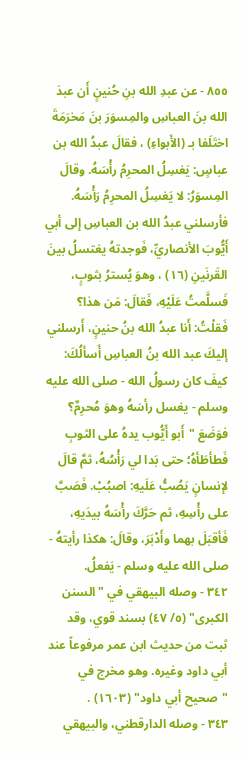٨٥٥ - عن عبدِ الله بنِ حُنينٍ أَن عبدَ الله بنَ العباسِ والمِسوَرَ بنَ مَخرَمَةَ اختَلَفا بـ (الأَبواءِ) ، فقالَ عبدُ الله بن عباسٍ: يَغسِلُ المحرِمُ رأْسَهُ. وقالَ المِسوَرُ: لا يَغسِلُ المحرِمُ رَأْسَهُ. فأرسلني عبدُ الله بن العباسِ إلى أبي أَيُّوبَ الأنصاريِّ، فَوجدتهُ يغتسلُ بينَ القَرنَينِ (١٦) ، وهوَ يُسترُ بثوبٍ، فَسلَّمتُ عَلَيْهِ، فَقالَ: مَن هذا؟ فَقلْتُ: أَنا عبدُ الله بنُ حنينٍ، أَرسلني إليكَ عبد الله بنُ العباسِ أَسألُكَ: كيفَ كان رسولُ الله - صلى الله عليه وسلم - يغسل رأسَهُ وهوَ مُحرِمٌ؟ فوَضَعَ "أَبو أَيُّوب يدهُ على الثوبِ فَطأطَأهُ؛ حتى بَدا لي رَأْسُهُ، ثمَّ قالَ لإنسانٍ يَصُبُّ عَلَيهِ: اصبُبْ. فَصَبَّ على رأْسِهِ، ثم حَرَّكَ رأْسَهُ بيدَيهِ، فَأقبَلَ بهما وأَدْبَرَ، وقالَ: هكذا رأيتهُ - صلى الله عليه وسلم - يَفعلُ.
٣٤٢ - وصله البيهقي في "السنن الكبرى" (٥/ ٤٧) بسند قوي، وقد ثبت من حديث ابن عمر مرفوعاً عند أبي داود وغيره. وهو مخرج في "صحيح أبي داود" (١٦٠٣) .
٣٤٣ - وصله الدارقطني، والبيهقي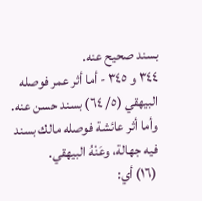بسند صحيح عنه.
٣٤٤ و ٣٤٥ - أما أثر عمر فوصله البيهقي (٥/ ٦٤) بسند حسن عنه. وأما أثر عائشة فوصله مالك بسند فيه جهالة، وعَنْهُ البيهقي.
(١٦) أي: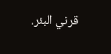قرني البئر.